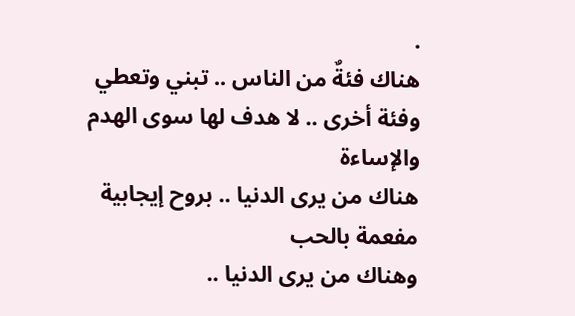.
هناك فئةٌ من الناس .. تبني وتعطي
وفئة أخرى .. لا هدف لها سوى الهدم والإساءة
هناك من يرى الدنيا .. بروح إيجابية مفعمة بالحب
وهناك من يرى الدنيا ..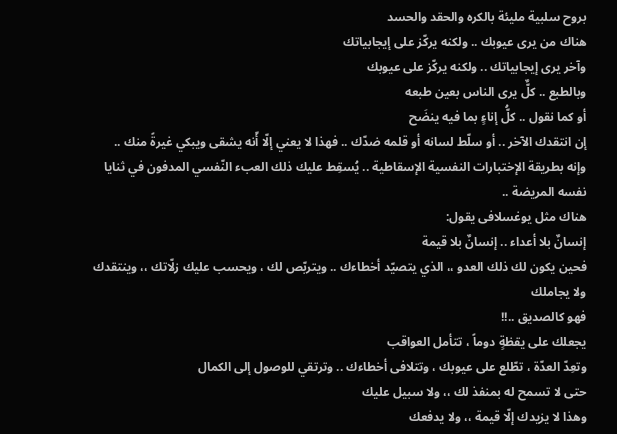بروح سلبية مليئة بالكره والحقد والحسد
هناك من يرى عيوبك .. ولكنه يركّز على إيجابياتك
وآخر يرى إيجابياتك .. ولكنه يركّز على عيوبك
وبالطبع .. كلٌّ يرى الناس بعين طبعه
أو كما نقول .. كلُّ إناءٍ بما فيه ينضَح
إن انتقدك الآخر .. أو سلّط لسانه أو قلمه ضدّك .. فهذا لا يعني إلّا أّنه يشقى ويبكي غيرةً منك ..
وإنه بطريقة الإختبارات النفسية الإسقاطية .. يُسقِط عليك ذلك العبء النّفسي المدفون في ثنايا نفسه المريضة ..
هناك مثل يوغسلافى يقول:
إنسانٌ بلا أعداء .. إنسانٌ بلا قيمة
فحين يكون لك ذلك العدو ،، الذي يتصيّد أخطاءك .. ويتربّص لك ، ويحسب عليك زلّاتك ،، وينتقدك ولا يجاملك
فهو كالصديق ..!!
يجعلك على يقظةٍ دوماً ، تتأمل العواقب
وتعِدّ العدّة ، تطّلع على عيوبك ، وتتلافى أخطاءك .. وترتقي للوصول إلى الكمال
حتى لا تسمح له بمنفذ لك ،، ولا سبيل عليك
وهذا لا يزيدك إلّا قيمة ،، ولا يدفعك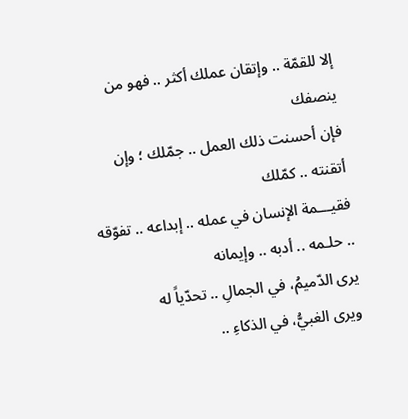إلا للقمّة .. وإتقان عملك أكثر .. فهو من ينصفك
فإن أحسنت ذلك العمل .. جمّلك ؛ وإن أتقنته .. كمّلك
فقيـــمة الإنسان في عمله .. إبداعه .. تفوّقه .. حلـمه .. أدبه .. وإيمانه
يرى الدّميمُ، في الجمالِ .. تحدّياً له
ويرى الغبيُّ، في الذكاءِ ..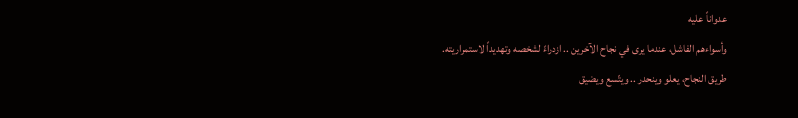عدواناً عليه
وأسواءهم الفاشل، عندما يرى في نجاح الآخرين .. ازدراءً لشخصه وتهديداً لاستمراريته.
طريق النجاح، يعلو وينحدر .. ويتّسع ويضيق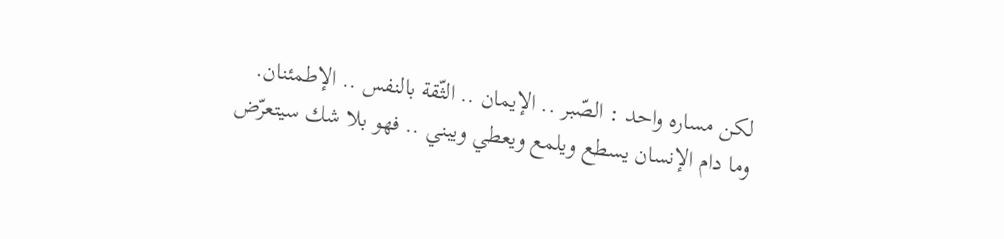لكن مساره واحد : الصّبر .. الإيمان .. الثّقة بالنفس .. الإطمئنان.
وما دام الإنسان يسطع ويلمع ويعطي ويبني .. فهو بلا شك سيتعرّض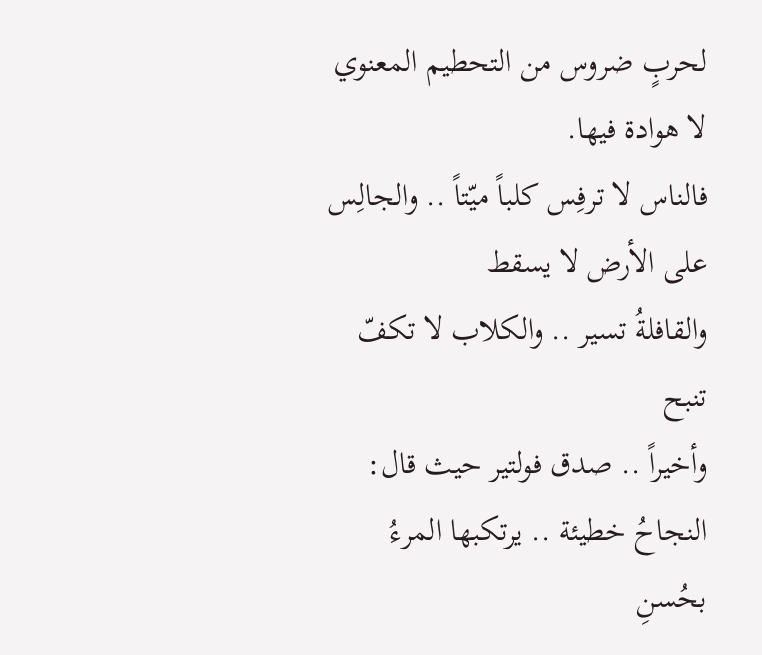لحربٍ ضروس من التحطيم المعنوي لا هوادة فيها.
فالناس لا ترفِس كلباً ميّتاً .. والجالِس على الأرض لا يسقط
والقافلةُ تسير .. والكلاب لا تكفّ تنبح
وأخيراً .. صدق فولتير حيث قال:
النجاحُ خطيئة .. يرتكبها المرءُ بحُسنِ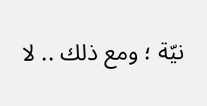نيّة ؛ ومع ذلك .. لا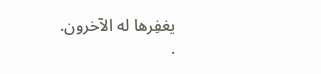يغفِرها له الآخرون.
.